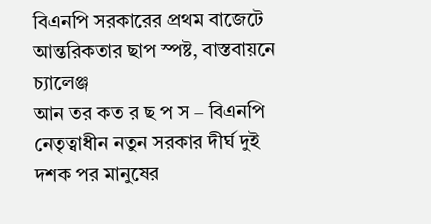বিএনপি সরকারের প্রথম বাজেটে আন্তরিকতার ছাপ স্পষ্ট, বাস্তবায়নে চ্যালেঞ্জ
আন তর কত র ছ প স – বিএনপি নেতৃত্বাধীন নতুন সরকার দীর্ঘ দুই দশক পর মানুষের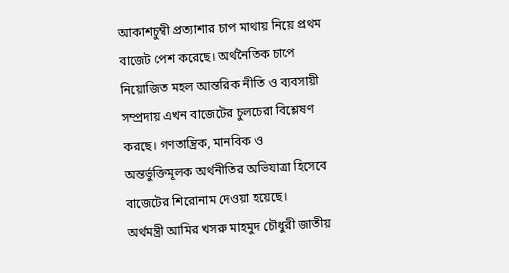আকাশচুম্বী প্রত্যাশার চাপ মাথায় নিয়ে প্রথম বাজেট পেশ করেছে। অর্থনৈতিক চাপে নিয়োজিত মহল আন্তরিক নীতি ও ব্যবসায়ী সম্প্রদায় এখন বাজেটের চুলচেরা বিশ্লেষণ করছে। গণতান্ত্রিক, মানবিক ও অন্তর্ভুক্তিমূলক অর্থনীতির অভিযাত্রা হিসেবে বাজেটের শিরোনাম দেওয়া হয়েছে।
অর্থমন্ত্রী আমির খসরু মাহমুদ চৌধুরী জাতীয়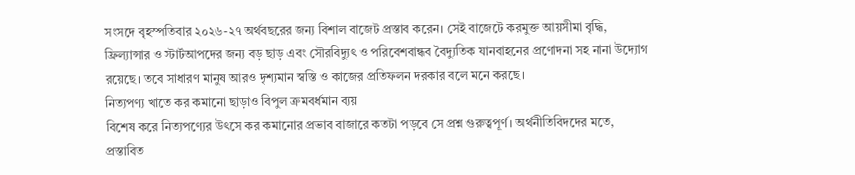সংসদে বৃহস্পতিবার ২০২৬-২৭ অর্থবছরের জন্য বিশাল বাজেট প্রস্তাব করেন। সেই বাজেটে করমুক্ত আয়সীমা বৃদ্ধি, ফ্রিল্যান্সার ও স্টার্টআপদের জন্য বড় ছাড় এবং সৌরবিদ্যুৎ ও পরিবেশবান্ধব বৈদ্যুতিক যানবাহনের প্রণোদনা সহ নানা উদ্যোগ রয়েছে। তবে সাধারণ মানুষ আরও দৃশ্যমান স্বস্তি ও কাজের প্রতিফলন দরকার বলে মনে করছে।
নিত্যপণ্য খাতে কর কমানো ছাড়াও বিপুল ক্রমবর্ধমান ব্যয়
বিশেষ করে নিত্যপণ্যের উৎসে কর কমানোর প্রভাব বাজারে কতটা পড়বে সে প্রশ্ন গুরুত্বপূর্ণ। অর্থনীতিবিদদের মতে, প্রস্তাবিত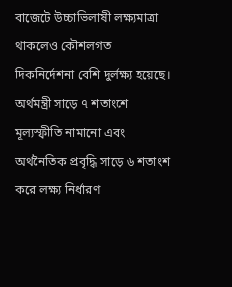বাজেটে উচ্চাভিলাষী লক্ষ্যমাত্রা থাকলেও কৌশলগত দিকনির্দেশনা বেশি দুর্লক্ষ্য হয়েছে। অর্থমন্ত্রী সাড়ে ৭ শতাংশে মূল্যস্ফীতি নামানো এবং অর্থনৈতিক প্রবৃদ্ধি সাড়ে ৬ শতাংশ করে লক্ষ্য নির্ধারণ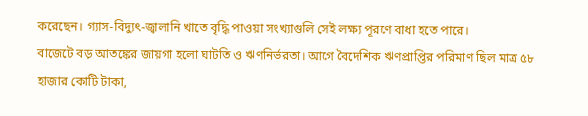করেছেন। গ্যাস-বিদ্যুৎ-জ্বালানি খাতে বৃদ্ধি পাওয়া সংখ্যাগুলি সেই লক্ষ্য পূরণে বাধা হতে পারে।
বাজেটে বড় আতঙ্কের জায়গা হলো ঘাটতি ও ঋণনির্ভরতা। আগে বৈদেশিক ঋণপ্রাপ্তির পরিমাণ ছিল মাত্র ৫৮ হাজার কোটি টাকা,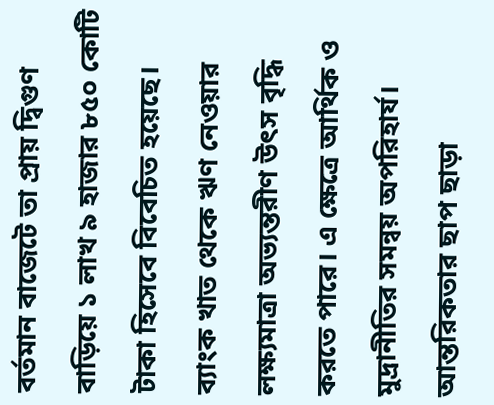বর্তমান বাজেটে তা প্রায় দ্বিগুণ বাড়িয়ে ১ লাখ ৯ হাজার ৮৫০ কোটি টাকা হিসেবে বিবেচিত হয়েছে। ব্যাংক খাত থেকে ঋণ নেওয়ার লক্ষ্যমাত্রা অভ্যন্তরীণ উৎস বৃদ্ধি করতে পারে। এ ক্ষেত্রে আর্থিক ও মুদ্রানীতির সমন্বয় অপরিহার্য।
আন্তরিকতার ছাপ ছাড়া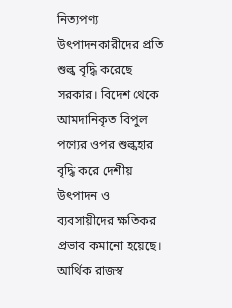নিত্যপণ্য উৎপাদনকারীদের প্রতি শুল্ক বৃদ্ধি করেছে সরকার। বিদেশ থেকে আমদানিকৃত বিপুল পণ্যের ওপর শুল্কহার বৃদ্ধি করে দেশীয় উৎপাদন ও ব্যবসায়ীদের ক্ষতিকর প্রভাব কমানো হয়েছে।
আর্থিক রাজস্ব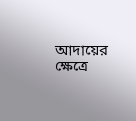আদায়ের ক্ষেত্রে